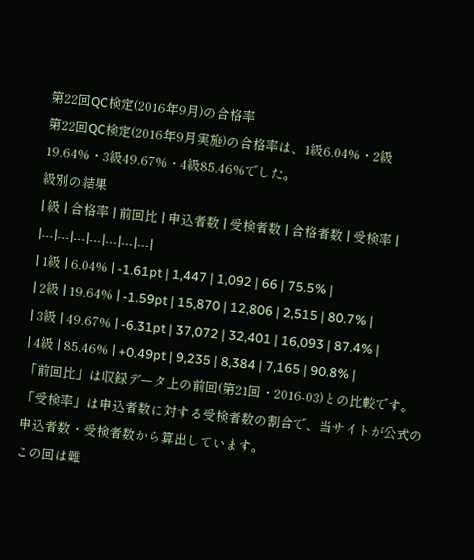第22回QC検定(2016年9月)の合格率
第22回QC検定(2016年9月実施)の合格率は、1級6.04%・2級19.64%・3級49.67%・4級85.46%でした。
級別の結果
| 級 | 合格率 | 前回比 | 申込者数 | 受検者数 | 合格者数 | 受検率 |
|---|---|---|---|---|---|---|
| 1級 | 6.04% | -1.61pt | 1,447 | 1,092 | 66 | 75.5% |
| 2級 | 19.64% | -1.59pt | 15,870 | 12,806 | 2,515 | 80.7% |
| 3級 | 49.67% | -6.31pt | 37,072 | 32,401 | 16,093 | 87.4% |
| 4級 | 85.46% | +0.49pt | 9,235 | 8,384 | 7,165 | 90.8% |
「前回比」は収録データ上の前回(第21回・2016-03)との比較です。「受検率」は申込者数に対する受検者数の割合で、当サイトが公式の申込者数・受検者数から算出しています。
この回は難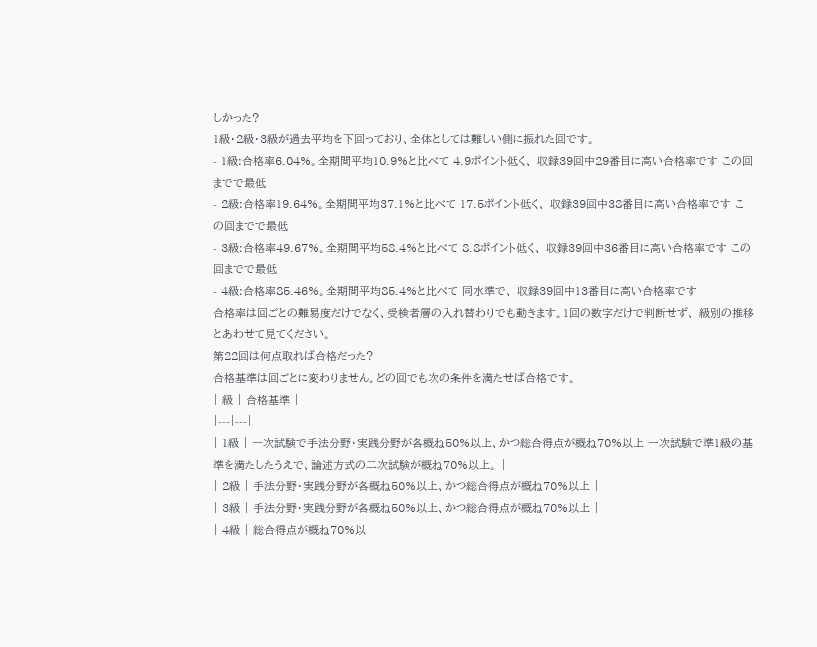しかった?
1級・2級・3級が過去平均を下回っており、全体としては難しい側に振れた回です。
- 1級:合格率6.04%。全期間平均10.9%と比べて 4.9ポイント低く、 収録39回中29番目に高い合格率です この回までで最低
- 2級:合格率19.64%。全期間平均37.1%と比べて 17.5ポイント低く、 収録39回中38番目に高い合格率です この回までで最低
- 3級:合格率49.67%。全期間平均58.4%と比べて 8.8ポイント低く、 収録39回中36番目に高い合格率です この回までで最低
- 4級:合格率85.46%。全期間平均85.4%と比べて 同水準で、 収録39回中13番目に高い合格率です
合格率は回ごとの難易度だけでなく、受検者層の入れ替わりでも動きます。1回の数字だけで判断せず、 級別の推移とあわせて見てください。
第22回は何点取れば合格だった?
合格基準は回ごとに変わりません。どの回でも次の条件を満たせば合格です。
| 級 | 合格基準 |
|---|---|
| 1級 | 一次試験で手法分野・実践分野が各概ね50%以上、かつ総合得点が概ね70%以上 一次試験で準1級の基準を満たしたうえで、論述方式の二次試験が概ね70%以上。 |
| 2級 | 手法分野・実践分野が各概ね50%以上、かつ総合得点が概ね70%以上 |
| 3級 | 手法分野・実践分野が各概ね50%以上、かつ総合得点が概ね70%以上 |
| 4級 | 総合得点が概ね70%以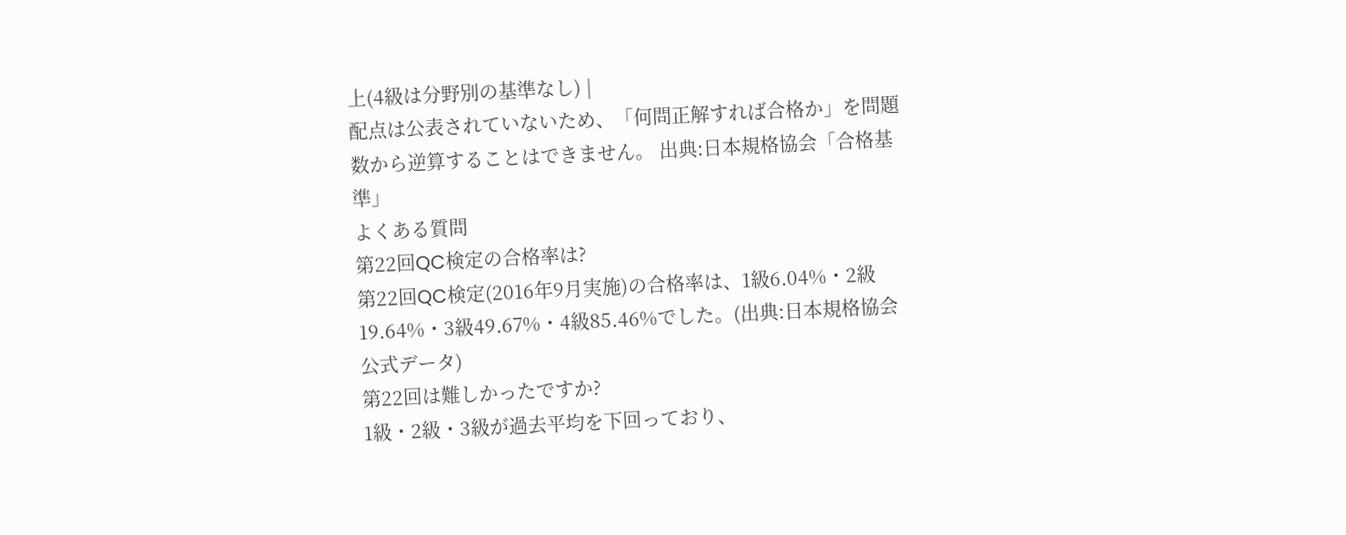上(4級は分野別の基準なし) |
配点は公表されていないため、「何問正解すれば合格か」を問題数から逆算することはできません。 出典:日本規格協会「合格基準」
よくある質問
第22回QC検定の合格率は?
第22回QC検定(2016年9月実施)の合格率は、1級6.04%・2級19.64%・3級49.67%・4級85.46%でした。(出典:日本規格協会 公式データ)
第22回は難しかったですか?
1級・2級・3級が過去平均を下回っており、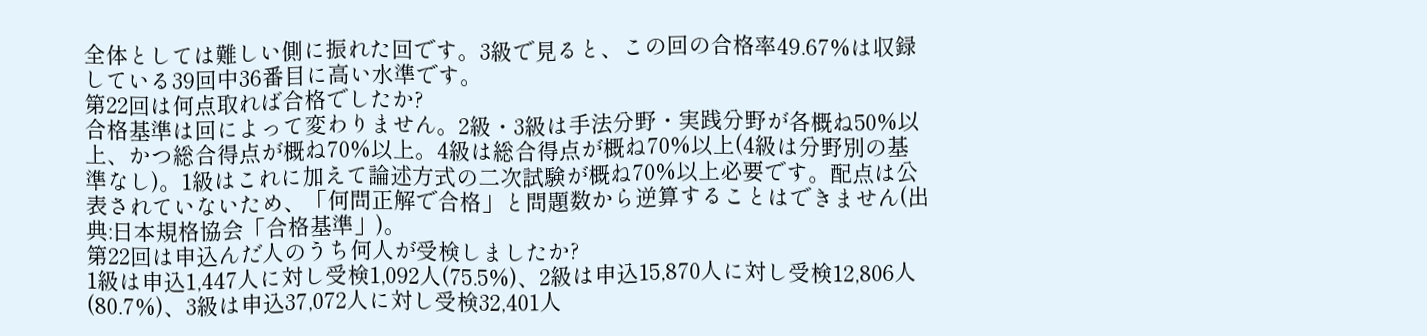全体としては難しい側に振れた回です。3級で見ると、この回の合格率49.67%は収録している39回中36番目に高い水準です。
第22回は何点取れば合格でしたか?
合格基準は回によって変わりません。2級・3級は手法分野・実践分野が各概ね50%以上、かつ総合得点が概ね70%以上。4級は総合得点が概ね70%以上(4級は分野別の基準なし)。1級はこれに加えて論述方式の二次試験が概ね70%以上必要です。配点は公表されていないため、「何問正解で合格」と問題数から逆算することはできません(出典:日本規格協会「合格基準」)。
第22回は申込んだ人のうち何人が受検しましたか?
1級は申込1,447人に対し受検1,092人(75.5%)、2級は申込15,870人に対し受検12,806人(80.7%)、3級は申込37,072人に対し受検32,401人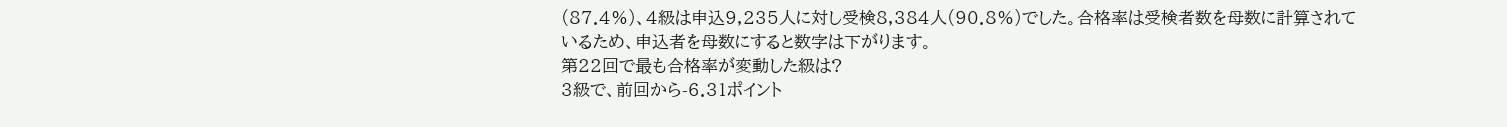(87.4%)、4級は申込9,235人に対し受検8,384人(90.8%)でした。合格率は受検者数を母数に計算されているため、申込者を母数にすると数字は下がります。
第22回で最も合格率が変動した級は?
3級で、前回から-6.31ポイント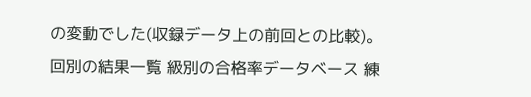の変動でした(収録データ上の前回との比較)。
回別の結果一覧 級別の合格率データベース 練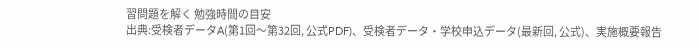習問題を解く 勉強時間の目安
出典:受検者データA(第1回〜第32回, 公式PDF)、受検者データ・学校申込データ(最新回, 公式)、実施概要報告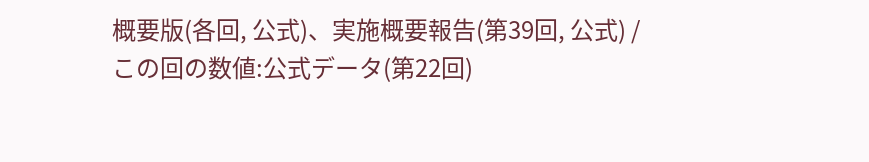概要版(各回, 公式)、実施概要報告(第39回, 公式) /この回の数値:公式データ(第22回)